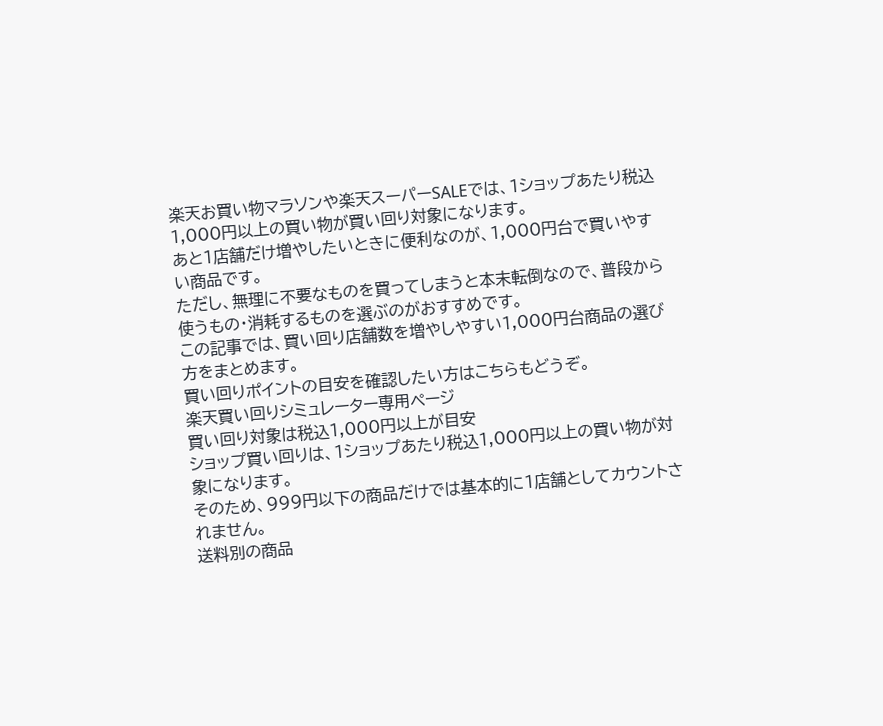楽天お買い物マラソンや楽天スーパーSALEでは、1ショップあたり税込1,000円以上の買い物が買い回り対象になります。
あと1店舗だけ増やしたいときに便利なのが、1,000円台で買いやすい商品です。
ただし、無理に不要なものを買ってしまうと本末転倒なので、普段から使うもの・消耗するものを選ぶのがおすすめです。
この記事では、買い回り店舗数を増やしやすい1,000円台商品の選び方をまとめます。
買い回りポイントの目安を確認したい方はこちらもどうぞ。
楽天買い回りシミュレーター専用ページ
買い回り対象は税込1,000円以上が目安
ショップ買い回りは、1ショップあたり税込1,000円以上の買い物が対象になります。
そのため、999円以下の商品だけでは基本的に1店舗としてカウントされません。
送料別の商品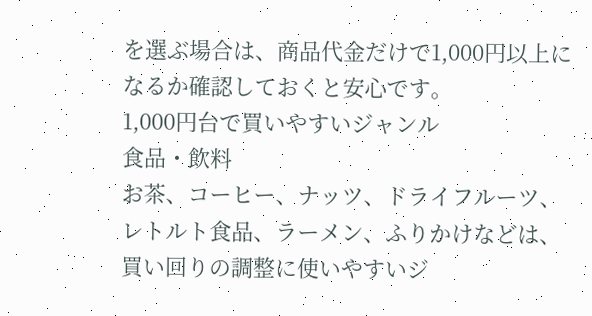を選ぶ場合は、商品代金だけで1,000円以上になるか確認しておくと安心です。
1,000円台で買いやすいジャンル
食品・飲料
お茶、コーヒー、ナッツ、ドライフルーツ、レトルト食品、ラーメン、ふりかけなどは、買い回りの調整に使いやすいジ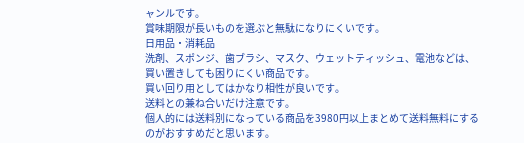ャンルです。
賞味期限が長いものを選ぶと無駄になりにくいです。
日用品・消耗品
洗剤、スポンジ、歯ブラシ、マスク、ウェットティッシュ、電池などは、買い置きしても困りにくい商品です。
買い回り用としてはかなり相性が良いです。
送料との兼ね合いだけ注意です。
個人的には送料別になっている商品を3980円以上まとめて送料無料にするのがおすすめだと思います。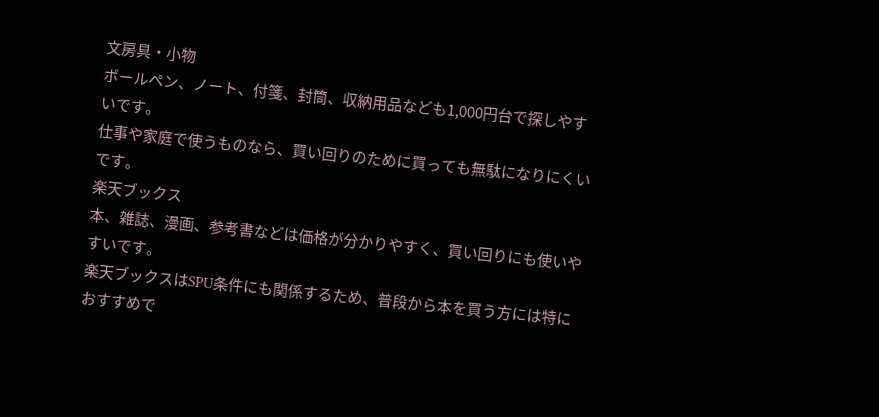文房具・小物
ボールペン、ノート、付箋、封筒、収納用品なども1,000円台で探しやすいです。
仕事や家庭で使うものなら、買い回りのために買っても無駄になりにくいです。
楽天ブックス
本、雑誌、漫画、参考書などは価格が分かりやすく、買い回りにも使いやすいです。
楽天ブックスはSPU条件にも関係するため、普段から本を買う方には特におすすめで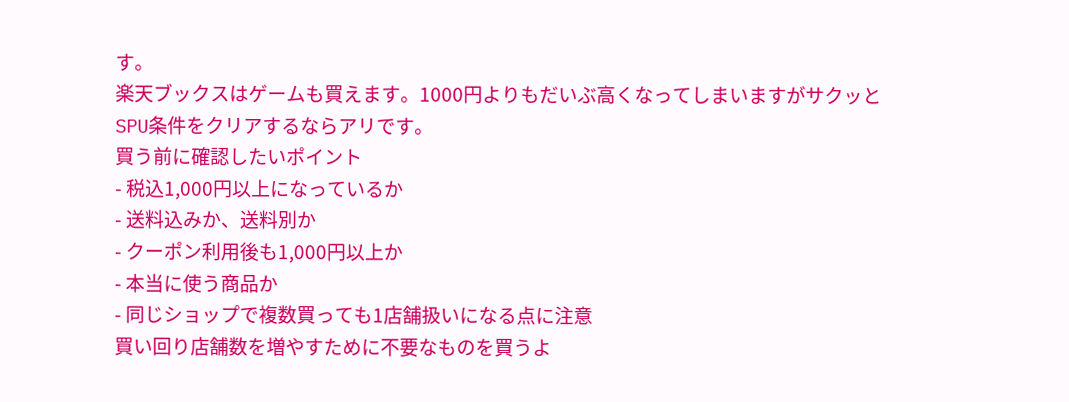す。
楽天ブックスはゲームも買えます。1000円よりもだいぶ高くなってしまいますがサクッとSPU条件をクリアするならアリです。
買う前に確認したいポイント
- 税込1,000円以上になっているか
- 送料込みか、送料別か
- クーポン利用後も1,000円以上か
- 本当に使う商品か
- 同じショップで複数買っても1店舗扱いになる点に注意
買い回り店舗数を増やすために不要なものを買うよ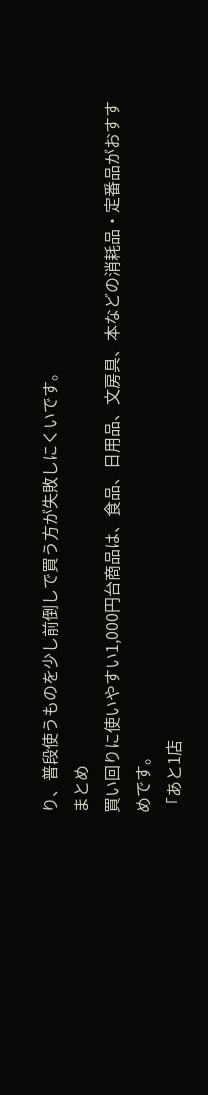り、普段使うものを少し前倒しで買う方が失敗しにくいです。
まとめ
買い回りに使いやすい1,000円台商品は、食品、日用品、文房具、本などの消耗品・定番品がおすすめです。
「あと1店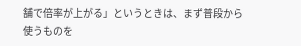舗で倍率が上がる」というときは、まず普段から使うものを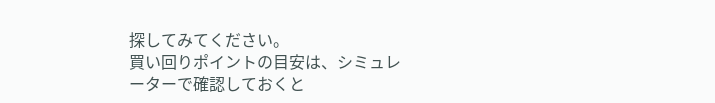探してみてください。
買い回りポイントの目安は、シミュレーターで確認しておくと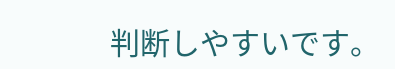判断しやすいです。